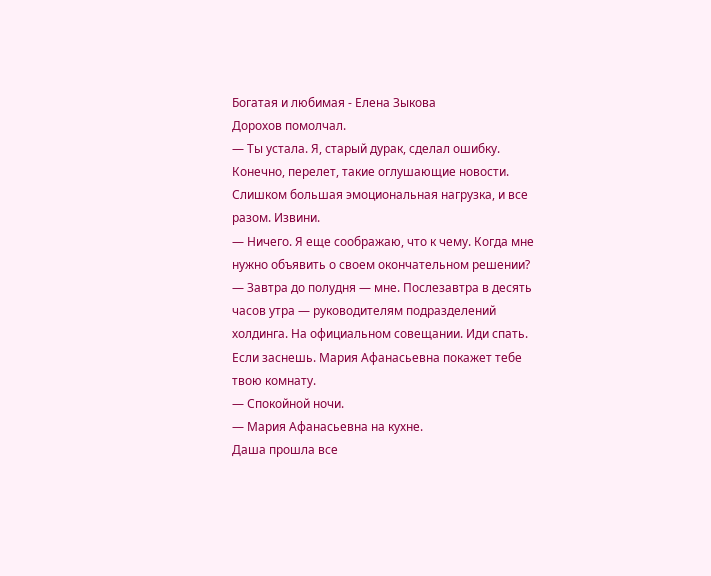Богатая и любимая - Елена Зыкова
Дорохов помолчал.
— Ты устала. Я, старый дурак, сделал ошибку. Конечно, перелет, такие оглушающие новости. Слишком большая эмоциональная нагрузка, и все разом. Извини.
— Ничего. Я еще соображаю, что к чему. Когда мне нужно объявить о своем окончательном решении?
— Завтра до полудня — мне. Послезавтра в десять часов утра — руководителям подразделений холдинга. На официальном совещании. Иди спать. Если заснешь. Мария Афанасьевна покажет тебе твою комнату.
— Спокойной ночи.
— Мария Афанасьевна на кухне.
Даша прошла все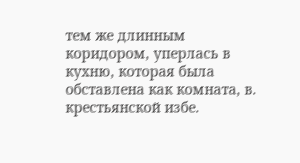тем же длинным коридором, уперлась в кухню, которая была обставлена как комната, в. крестьянской избе.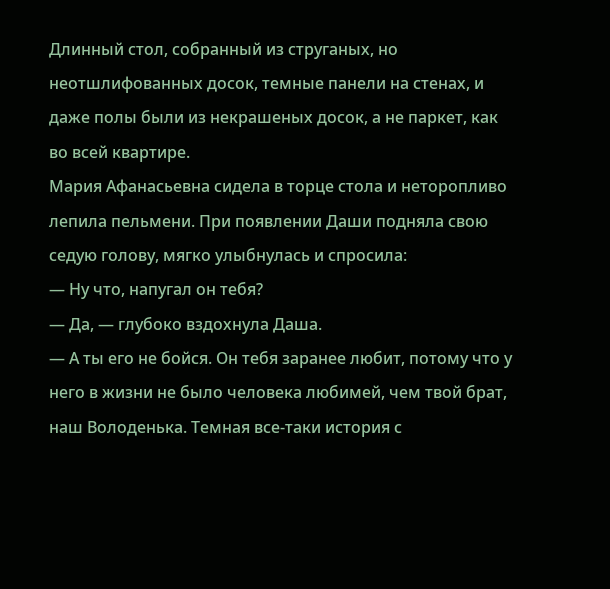Длинный стол, собранный из струганых, но неотшлифованных досок, темные панели на стенах, и даже полы были из некрашеных досок, а не паркет, как во всей квартире.
Мария Афанасьевна сидела в торце стола и неторопливо лепила пельмени. При появлении Даши подняла свою седую голову, мягко улыбнулась и спросила:
— Ну что, напугал он тебя?
— Да, — глубоко вздохнула Даша.
— А ты его не бойся. Он тебя заранее любит, потому что у него в жизни не было человека любимей, чем твой брат, наш Володенька. Темная все-таки история с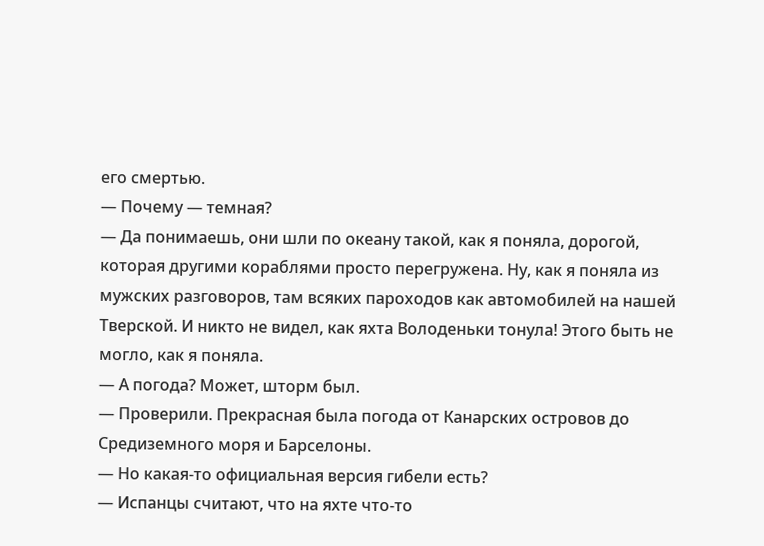его смертью.
— Почему — темная?
— Да понимаешь, они шли по океану такой, как я поняла, дорогой, которая другими кораблями просто перегружена. Ну, как я поняла из мужских разговоров, там всяких пароходов как автомобилей на нашей Тверской. И никто не видел, как яхта Володеньки тонула! Этого быть не могло, как я поняла.
— А погода? Может, шторм был.
— Проверили. Прекрасная была погода от Канарских островов до Средиземного моря и Барселоны.
— Но какая-то официальная версия гибели есть?
— Испанцы считают, что на яхте что-то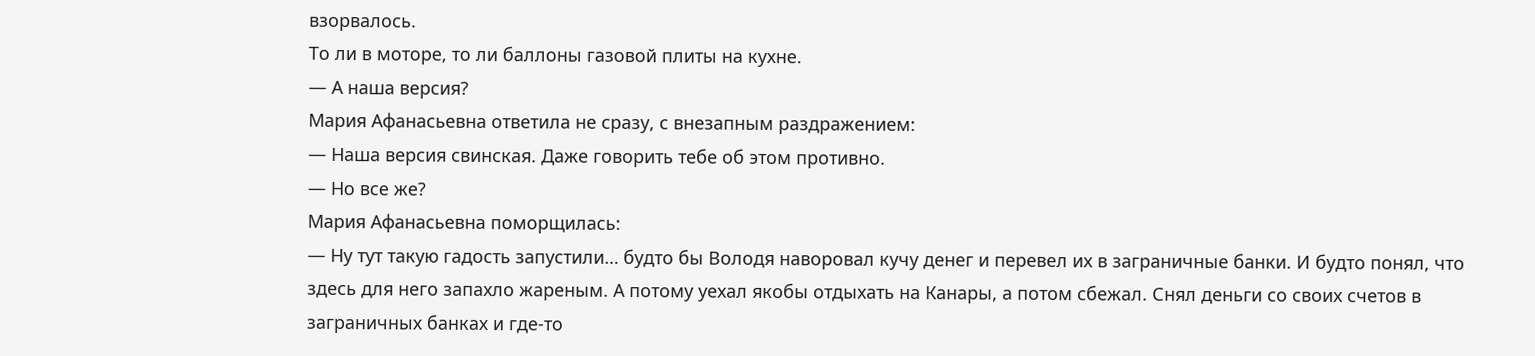взорвалось.
То ли в моторе, то ли баллоны газовой плиты на кухне.
— А наша версия?
Мария Афанасьевна ответила не сразу, с внезапным раздражением:
— Наша версия свинская. Даже говорить тебе об этом противно.
— Но все же?
Мария Афанасьевна поморщилась:
— Ну тут такую гадость запустили… будто бы Володя наворовал кучу денег и перевел их в заграничные банки. И будто понял, что здесь для него запахло жареным. А потому уехал якобы отдыхать на Канары, а потом сбежал. Снял деньги со своих счетов в заграничных банках и где-то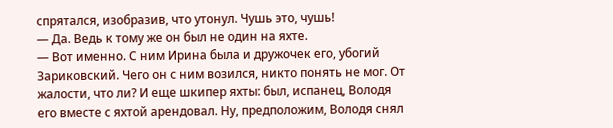спрятался, изобразив, что утонул. Чушь это, чушь!
— Да. Ведь к тому же он был не один на яхте.
— Вот именно. С ним Ирина была и дружочек его, убогий Зариковский. Чего он с ним возился, никто понять не мог. От жалости, что ли? И еще шкипер яхты: был, испанец, Володя его вместе с яхтой арендовал. Ну, предположим, Володя снял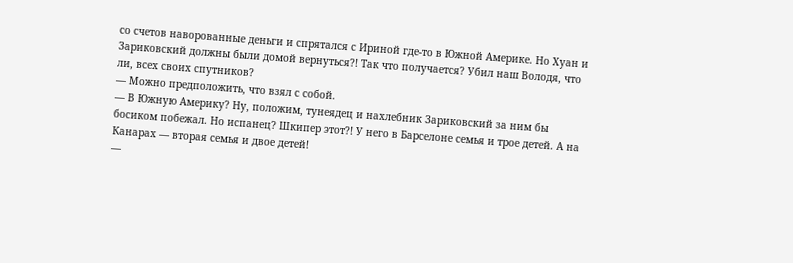со счетов наворованные деньги и спрятался с Ириной где-то в Южной Америке. Но Хуан и Зариковский должны были домой вернуться?! Так что получается? Убил наш Володя, что ли, всех своих спутников?
— Можно предположить, что взял с собой.
— В Южную Америку? Ну, положим, тунеядец и нахлебник Зариковский за ним бы босиком побежал. Но испанец? Шкипер этот?! У него в Барселоне семья и трое детей. А на Канарах — вторая семья и двое детей!
—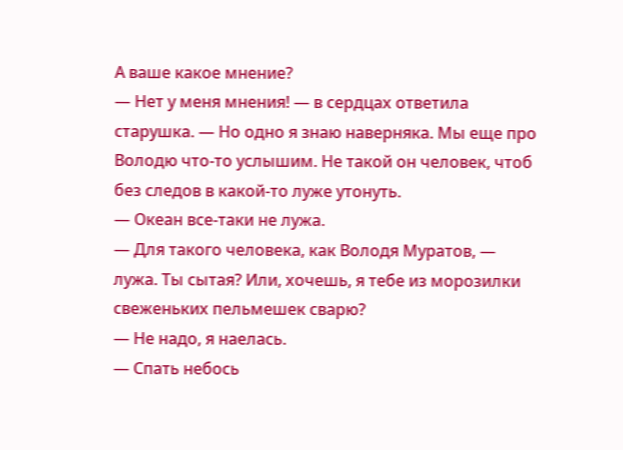А ваше какое мнение?
— Нет у меня мнения! — в сердцах ответила старушка. — Но одно я знаю наверняка. Мы еще про Володю что-то услышим. Не такой он человек, чтоб без следов в какой-то луже утонуть.
— Океан все-таки не лужа.
— Для такого человека, как Володя Муратов, — лужа. Ты сытая? Или, хочешь, я тебе из морозилки свеженьких пельмешек сварю?
— Не надо, я наелась.
— Спать небось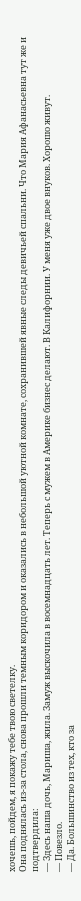хочешь, пойдем, я покажу тебе твою светелку.
Она поднялась из-за стола, снова прошли темным коридором и оказались в небольшой уютной комнате, сохранившей явные следы девичьей спальни. Что Мария Афанасьевна тут же и подтвердила:
— Здесь наша дочь, Мариша, жила. Замуж выскочила в восемнадцать лет. Теперь с мужем в Америке бизнес делают. В Калифорнии. У меня уже двое внуков. Хорошо живут.
— Повезло.
— Да. Большинство из тех, кто за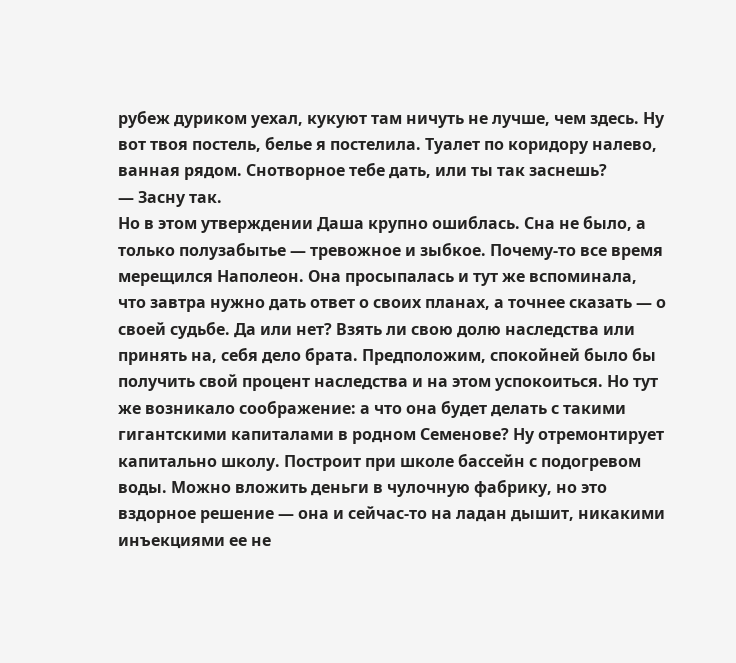рубеж дуриком уехал, кукуют там ничуть не лучше, чем здесь. Ну вот твоя постель, белье я постелила. Туалет по коридору налево, ванная рядом. Снотворное тебе дать, или ты так заснешь?
— Засну так.
Но в этом утверждении Даша крупно ошиблась. Сна не было, а только полузабытье — тревожное и зыбкое. Почему-то все время мерещился Наполеон. Она просыпалась и тут же вспоминала, что завтра нужно дать ответ о своих планах, а точнее сказать — о своей судьбе. Да или нет? Взять ли свою долю наследства или принять на, себя дело брата. Предположим, спокойней было бы получить свой процент наследства и на этом успокоиться. Но тут же возникало соображение: а что она будет делать с такими гигантскими капиталами в родном Семенове? Ну отремонтирует капитально школу. Построит при школе бассейн с подогревом воды. Можно вложить деньги в чулочную фабрику, но это вздорное решение — она и сейчас-то на ладан дышит, никакими инъекциями ее не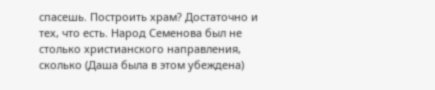спасешь. Построить храм? Достаточно и тех, что есть. Народ Семенова был не столько христианского направления, сколько (Даша была в этом убеждена)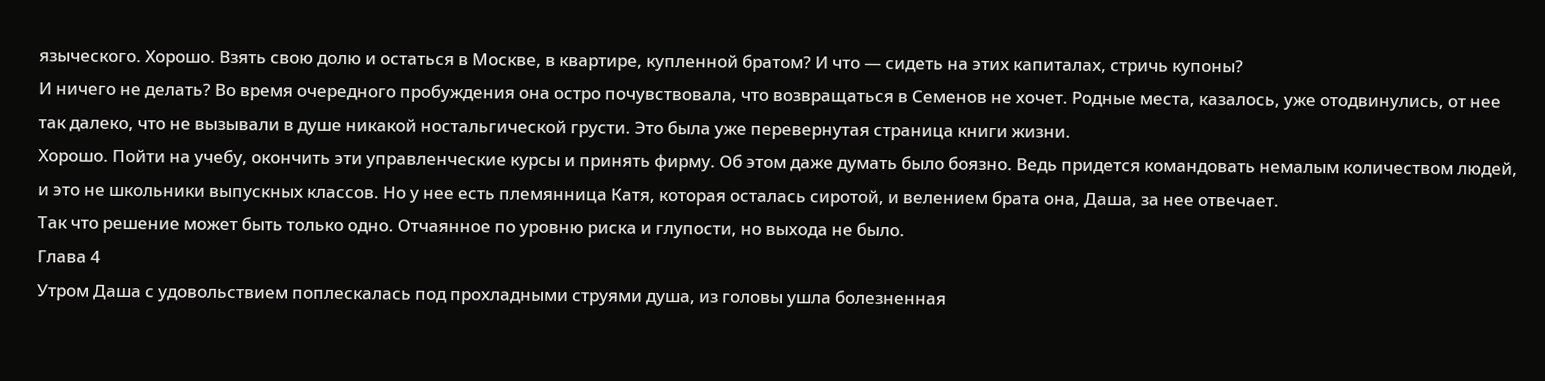языческого. Хорошо. Взять свою долю и остаться в Москве, в квартире, купленной братом? И что — сидеть на этих капиталах, стричь купоны?
И ничего не делать? Во время очередного пробуждения она остро почувствовала, что возвращаться в Семенов не хочет. Родные места, казалось, уже отодвинулись, от нее так далеко, что не вызывали в душе никакой ностальгической грусти. Это была уже перевернутая страница книги жизни.
Хорошо. Пойти на учебу, окончить эти управленческие курсы и принять фирму. Об этом даже думать было боязно. Ведь придется командовать немалым количеством людей, и это не школьники выпускных классов. Но у нее есть племянница Катя, которая осталась сиротой, и велением брата она, Даша, за нее отвечает.
Так что решение может быть только одно. Отчаянное по уровню риска и глупости, но выхода не было.
Глава 4
Утром Даша с удовольствием поплескалась под прохладными струями душа, из головы ушла болезненная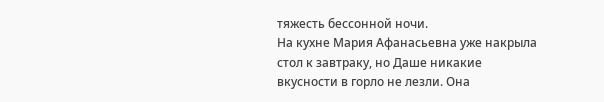тяжесть бессонной ночи.
На кухне Мария Афанасьевна уже накрыла стол к завтраку, но Даше никакие вкусности в горло не лезли. Она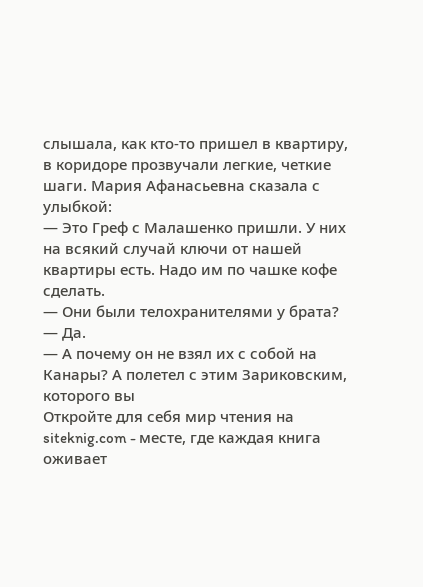слышала, как кто-то пришел в квартиру, в коридоре прозвучали легкие, четкие шаги. Мария Афанасьевна сказала с улыбкой:
— Это Греф с Малашенко пришли. У них на всякий случай ключи от нашей квартиры есть. Надо им по чашке кофе сделать.
— Они были телохранителями у брата?
— Да.
— А почему он не взял их с собой на Канары? А полетел с этим Зариковским, которого вы
Откройте для себя мир чтения на siteknig.com - месте, где каждая книга оживает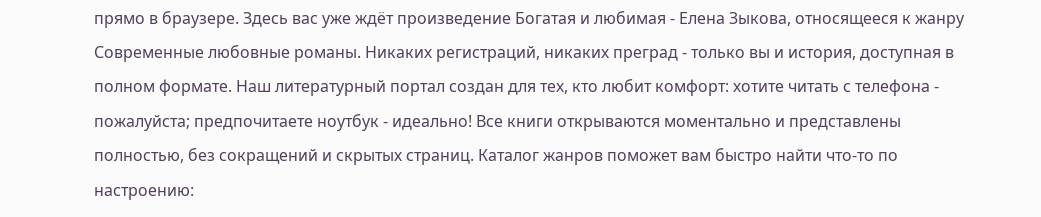прямо в браузере. Здесь вас уже ждёт произведение Богатая и любимая - Елена Зыкова, относящееся к жанру Современные любовные романы. Никаких регистраций, никаких преград - только вы и история, доступная в полном формате. Наш литературный портал создан для тех, кто любит комфорт: хотите читать с телефона - пожалуйста; предпочитаете ноутбук - идеально! Все книги открываются моментально и представлены полностью, без сокращений и скрытых страниц. Каталог жанров поможет вам быстро найти что-то по настроению: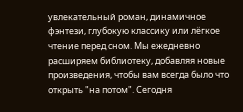увлекательный роман, динамичное фэнтези, глубокую классику или лёгкое чтение перед сном. Мы ежедневно расширяем библиотеку, добавляя новые произведения, чтобы вам всегда было что открыть "на потом". Сегодня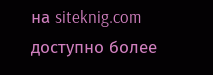на siteknig.com доступно более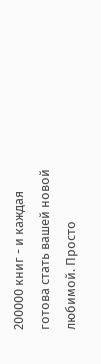200000 книг - и каждая готова стать вашей новой любимой. Просто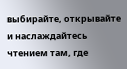выбирайте, открывайте и наслаждайтесь чтением там, где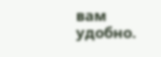вам удобно.